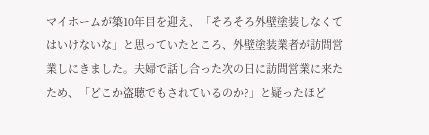マイホームが築10年目を迎え、「そろそろ外壁塗装しなくてはいけないな」と思っていたところ、外壁塗装業者が訪問営業しにきました。夫婦で話し合った次の日に訪問営業に来たため、「どこか盗聴でもされているのか?」と疑ったほど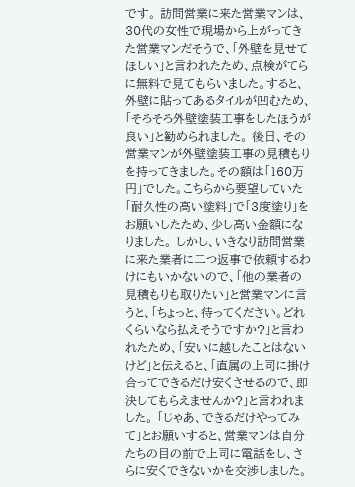です。 訪問営業に来た営業マンは、30代の女性で現場から上がってきた営業マンだそうで、「外壁を見せてほしい」と言われたため、点検がてらに無料で見てもらいました。すると、外壁に貼ってあるタイルが凹むため、「そろそろ外壁塗装工事をしたほうが良い」と勧められました。 後日、その営業マンが外壁塗装工事の見積もりを持ってきました。その額は「160万円」でした。こちらから要望していた「耐久性の高い塗料」で「3度塗り」をお願いしたため、少し高い金額になりました。 しかし、いきなり訪問営業に来た業者に二つ返事で依頼するわけにもいかないので、「他の業者の見積もりも取りたい」と営業マンに言うと、「ちょっと、待ってください。どれくらいなら払えそうですか?」と言われたため、「安いに越したことはないけど」と伝えると、「直属の上司に掛け合ってできるだけ安くさせるので、即決してもらえませんか?」と言われました。 「じゃあ、できるだけやってみて」とお願いすると、営業マンは自分たちの目の前で上司に電話をし、さらに安くできないかを交渉しました。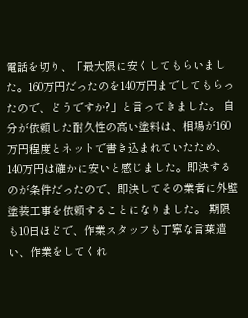電話を切り、「最大限に安くしてもらいました。160万円だったのを140万円までしてもらったので、どうですか?」と言ってきました。 自分が依頼した耐久性の高い塗料は、相場が160万円程度とネットで書き込まれていたため、140万円は確かに安いと感じました。即決するのが条件だったので、即決してその業者に外壁塗装工事を依頼することになりました。 期限も10日ほどで、作業スタッフも丁寧な言葉遣い、作業をしてくれ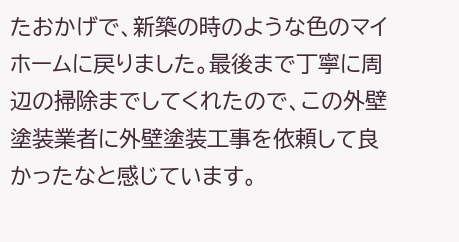たおかげで、新築の時のような色のマイホームに戻りました。最後まで丁寧に周辺の掃除までしてくれたので、この外壁塗装業者に外壁塗装工事を依頼して良かったなと感じています。